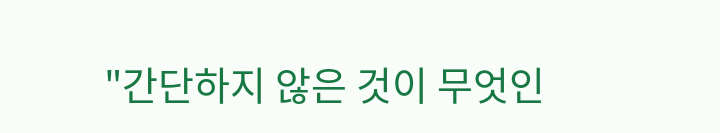"간단하지 않은 것이 무엇인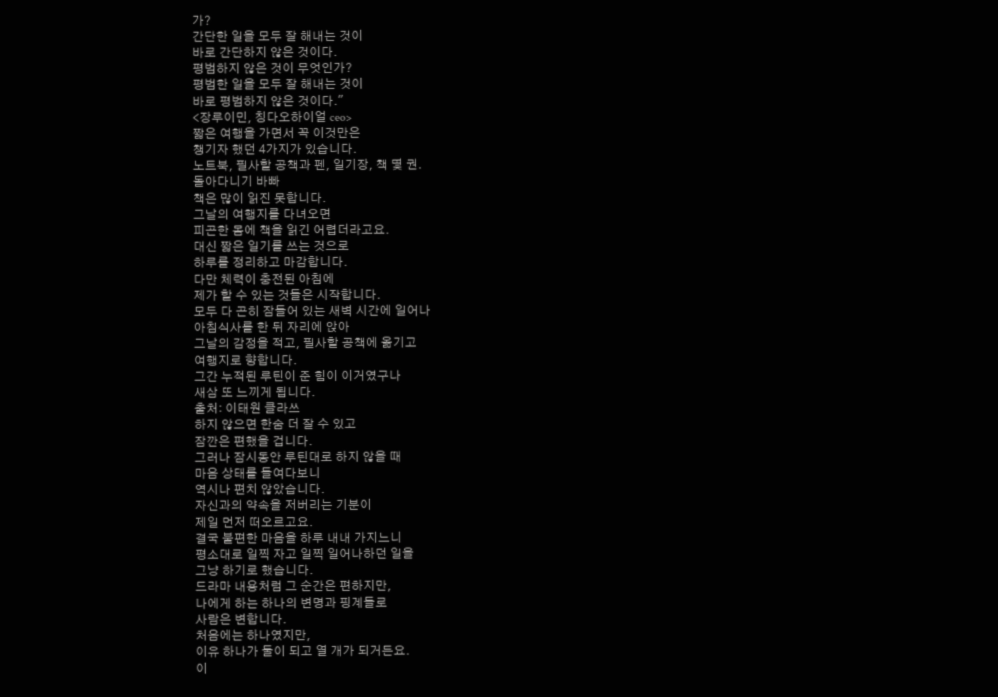가?
간단한 일을 모두 잘 해내는 것이
바로 간단하지 않은 것이다.
평범하지 않은 것이 무엇인가?
평범한 일을 모두 잘 해내는 것이
바로 평범하지 않은 것이다."
<장루이민, 칭다오하이얼 ceo>
짧은 여행을 가면서 꼭 이것만은
챙기자 했던 4가지가 있습니다.
노트북, 필사할 공책과 펜, 일기장, 책 몇 권.
돌아다니기 바빠
책은 많이 읽진 못합니다.
그날의 여행지를 다녀오면
피곤한 몸에 책을 읽긴 어렵더라고요.
대신 짧은 일기를 쓰는 것으로
하루를 정리하고 마감합니다.
다만 체력이 충전된 아침에
제가 할 수 있는 것들은 시작합니다.
모두 다 곤히 잠들어 있는 새벽 시간에 일어나
아침식사를 한 뒤 자리에 앉아
그날의 감정을 적고, 필사할 공책에 옮기고
여행지로 향합니다.
그간 누적된 루틴이 준 힘이 이거였구나
새삼 또 느끼게 됩니다.
출처: 이태원 클라쓰
하지 않으면 한숨 더 잘 수 있고
잠깐은 편했을 겁니다.
그러나 잠시동안 루틴대로 하지 않을 때
마음 상태를 들여다보니
역시나 편치 않았습니다.
자신과의 약속을 저버리는 기분이
제일 먼저 떠오르고요.
결국 불편한 마음을 하루 내내 가지느니
평소대로 일찍 자고 일찍 일어나하던 일을
그냥 하기로 했습니다.
드라마 내용처럼 그 순간은 편하지만,
나에게 하는 하나의 변명과 핑계들로
사람은 변합니다.
처음에는 하나였지만,
이유 하나가 둘이 되고 열 개가 되거든요.
이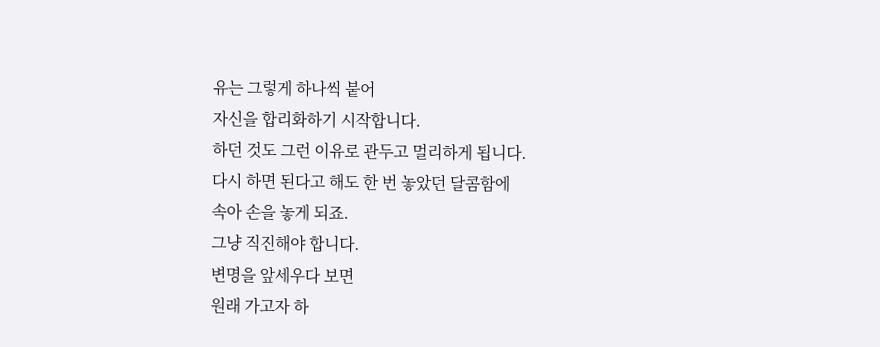유는 그렇게 하나씩 붙어
자신을 합리화하기 시작합니다.
하던 것도 그런 이유로 관두고 멀리하게 됩니다.
다시 하면 된다고 해도 한 번 놓았던 달콤함에
속아 손을 놓게 되죠.
그냥 직진해야 합니다.
변명을 앞세우다 보면
원래 가고자 하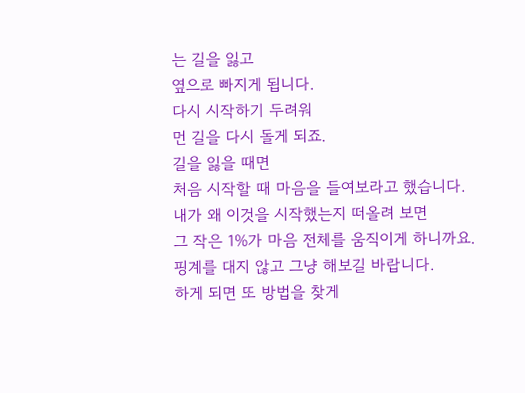는 길을 잃고
옆으로 빠지게 됩니다.
다시 시작하기 두려워
먼 길을 다시 돌게 되죠.
길을 잃을 때면
처음 시작할 때 마음을 들여보라고 했습니다.
내가 왜 이것을 시작했는지 떠올려 보면
그 작은 1%가 마음 전체를 움직이게 하니까요.
핑계를 대지 않고 그냥 해보길 바랍니다.
하게 되면 또 방법을 찾게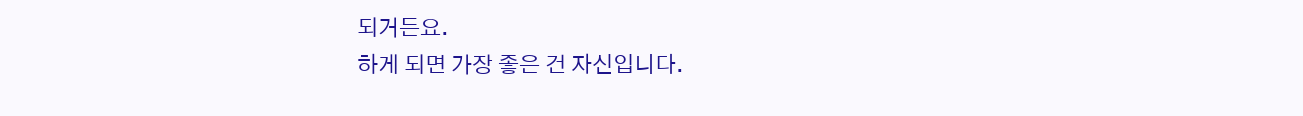되거든요.
하게 되면 가장 좋은 건 자신입니다.